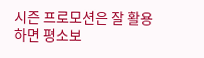시즌 프로모션은 잘 활용하면 평소보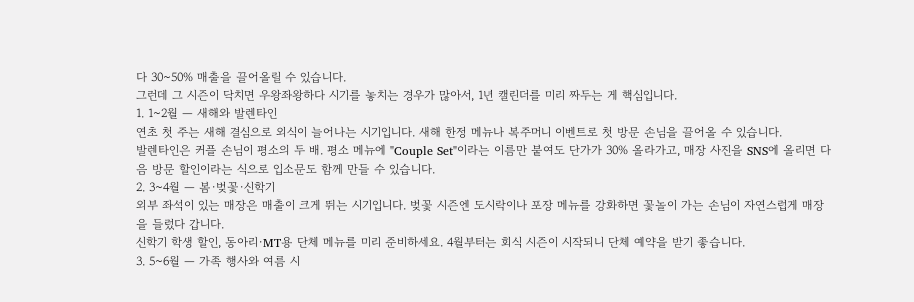다 30~50% 매출을 끌어올릴 수 있습니다.
그런데 그 시즌이 닥치면 우왕좌왕하다 시기를 놓치는 경우가 많아서, 1년 캘린더를 미리 짜두는 게 핵심입니다.
1. 1~2월 — 새해와 발렌타인
연초 첫 주는 새해 결심으로 외식이 늘어나는 시기입니다. 새해 한정 메뉴나 복주머니 이벤트로 첫 방문 손님을 끌어올 수 있습니다.
발렌타인은 커플 손님이 평소의 두 배. 평소 메뉴에 "Couple Set"이라는 이름만 붙여도 단가가 30% 올라가고, 매장 사진을 SNS에 올리면 다음 방문 할인이라는 식으로 입소문도 함께 만들 수 있습니다.
2. 3~4월 — 봄·벚꽃·신학기
외부 좌석이 있는 매장은 매출이 크게 뛰는 시기입니다. 벚꽃 시즌엔 도시락이나 포장 메뉴를 강화하면 꽃놀이 가는 손님이 자연스럽게 매장을 들렀다 갑니다.
신학기 학생 할인, 동아리·MT용 단체 메뉴를 미리 준비하세요. 4월부터는 회식 시즌이 시작되니 단체 예약을 받기 좋습니다.
3. 5~6월 — 가족 행사와 여름 시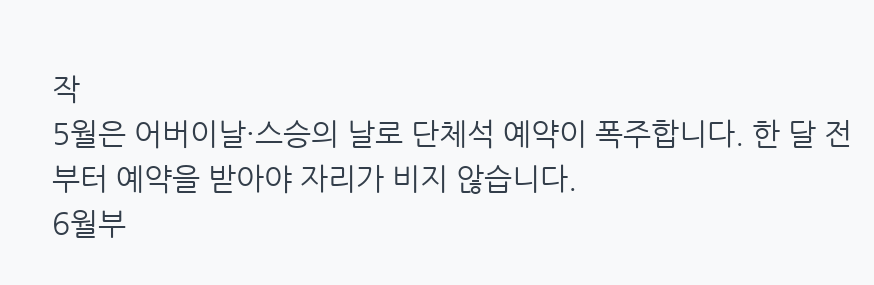작
5월은 어버이날·스승의 날로 단체석 예약이 폭주합니다. 한 달 전부터 예약을 받아야 자리가 비지 않습니다.
6월부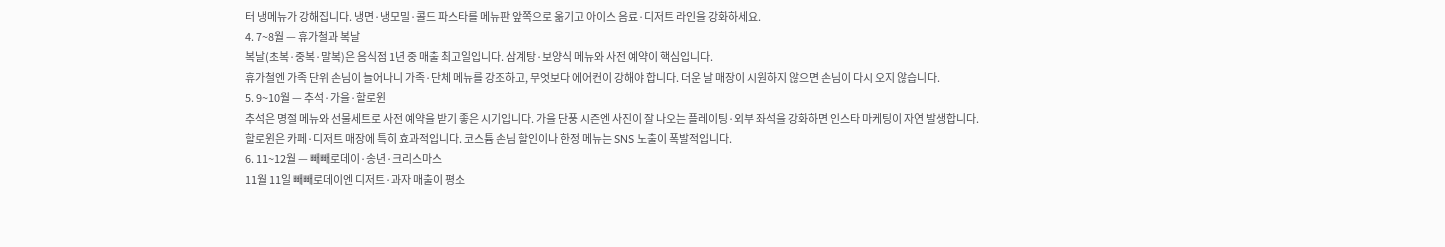터 냉메뉴가 강해집니다. 냉면·냉모밀·콜드 파스타를 메뉴판 앞쪽으로 옮기고 아이스 음료·디저트 라인을 강화하세요.
4. 7~8월 — 휴가철과 복날
복날(초복·중복·말복)은 음식점 1년 중 매출 최고일입니다. 삼계탕·보양식 메뉴와 사전 예약이 핵심입니다.
휴가철엔 가족 단위 손님이 늘어나니 가족·단체 메뉴를 강조하고, 무엇보다 에어컨이 강해야 합니다. 더운 날 매장이 시원하지 않으면 손님이 다시 오지 않습니다.
5. 9~10월 — 추석·가을·할로윈
추석은 명절 메뉴와 선물세트로 사전 예약을 받기 좋은 시기입니다. 가을 단풍 시즌엔 사진이 잘 나오는 플레이팅·외부 좌석을 강화하면 인스타 마케팅이 자연 발생합니다.
할로윈은 카페·디저트 매장에 특히 효과적입니다. 코스튬 손님 할인이나 한정 메뉴는 SNS 노출이 폭발적입니다.
6. 11~12월 — 빼빼로데이·송년·크리스마스
11월 11일 빼빼로데이엔 디저트·과자 매출이 평소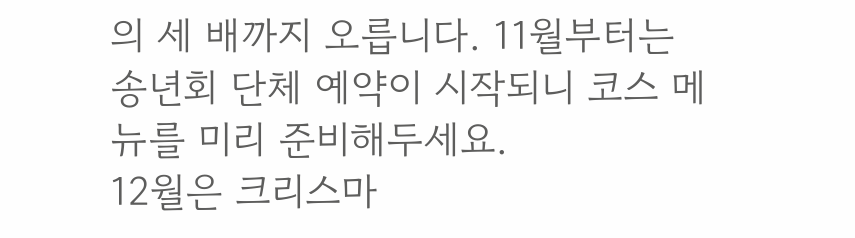의 세 배까지 오릅니다. 11월부터는 송년회 단체 예약이 시작되니 코스 메뉴를 미리 준비해두세요.
12월은 크리스마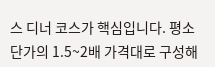스 디너 코스가 핵심입니다. 평소 단가의 1.5~2배 가격대로 구성해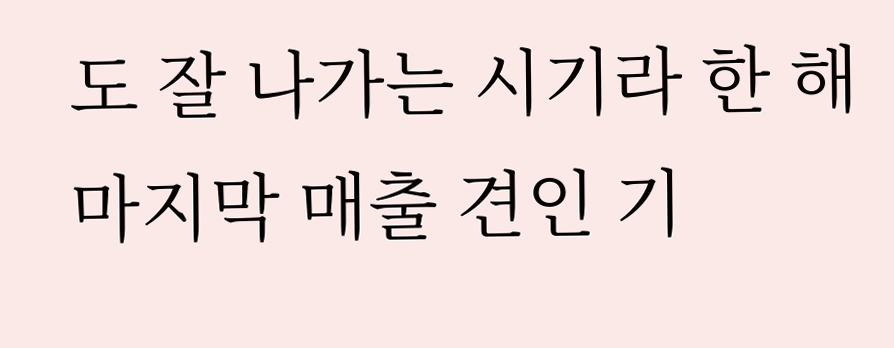도 잘 나가는 시기라 한 해 마지막 매출 견인 기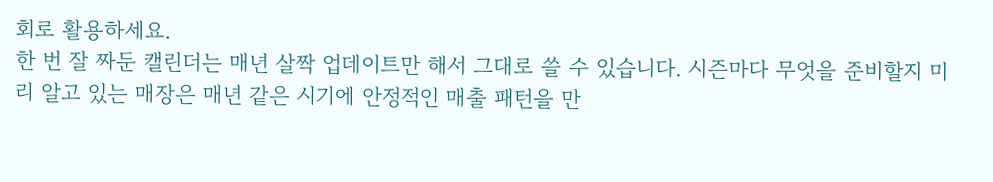회로 활용하세요.
한 번 잘 짜둔 캘린더는 매년 살짝 업데이트만 해서 그대로 쓸 수 있습니다. 시즌마다 무엇을 준비할지 미리 알고 있는 매장은 매년 같은 시기에 안정적인 매출 패턴을 만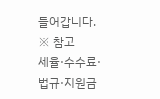들어갑니다.
※ 참고
세율·수수료·법규·지원금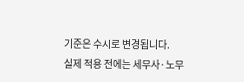기준은 수시로 변경됩니다.
실제 적용 전에는 세무사·노무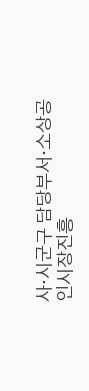사·시군구 담당부서·소상공인시장진흥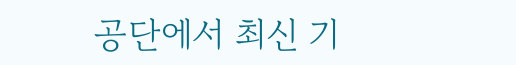공단에서 최신 기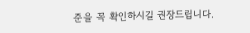준을 꼭 확인하시길 권장드립니다.